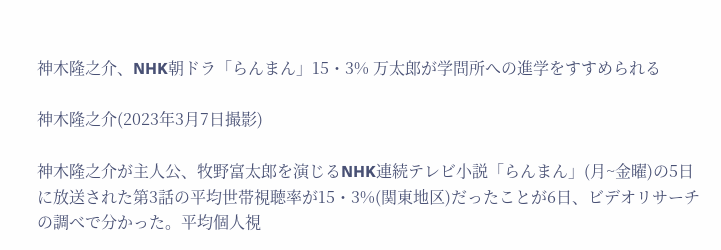神木隆之介、NHK朝ドラ「らんまん」15・3% 万太郎が学問所への進学をすすめられる

神木隆之介(2023年3月7日撮影)

神木隆之介が主人公、牧野富太郎を演じるNHK連続テレビ小説「らんまん」(月~金曜)の5日に放送された第3話の平均世帯視聴率が15・3%(関東地区)だったことが6日、ビデオリサーチの調べで分かった。平均個人視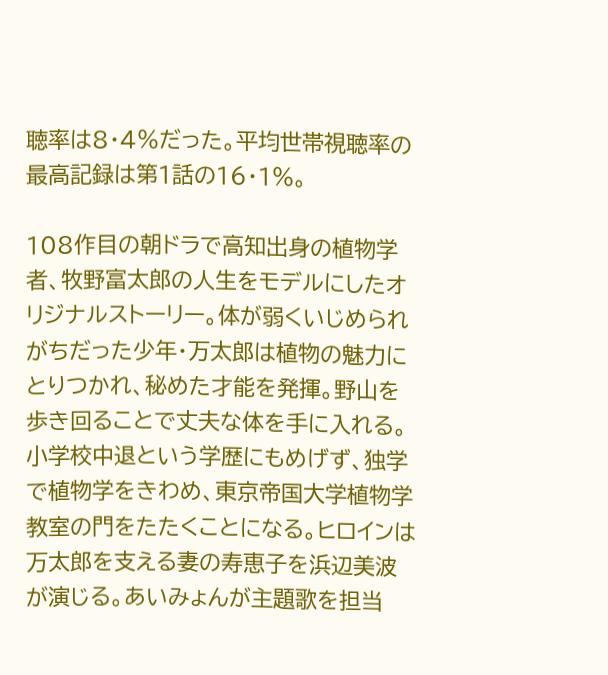聴率は8・4%だった。平均世帯視聴率の最高記録は第1話の16・1%。

108作目の朝ドラで高知出身の植物学者、牧野富太郎の人生をモデルにしたオリジナルストーリー。体が弱くいじめられがちだった少年・万太郎は植物の魅力にとりつかれ、秘めた才能を発揮。野山を歩き回ることで丈夫な体を手に入れる。小学校中退という学歴にもめげず、独学で植物学をきわめ、東京帝国大学植物学教室の門をたたくことになる。ヒロインは万太郎を支える妻の寿恵子を浜辺美波が演じる。あいみょんが主題歌を担当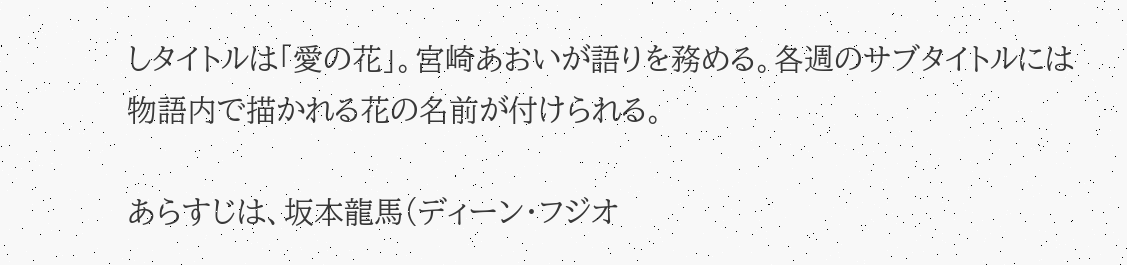しタイトルは「愛の花」。宮崎あおいが語りを務める。各週のサブタイトルには物語内で描かれる花の名前が付けられる。

あらすじは、坂本龍馬(ディーン・フジオ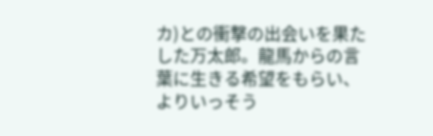カ)との衝撃の出会いを果たした万太郎。龍馬からの言葉に生きる希望をもらい、よりいっそう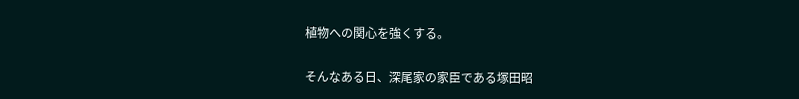植物への関心を強くする。

そんなある日、深尾家の家臣である塚田昭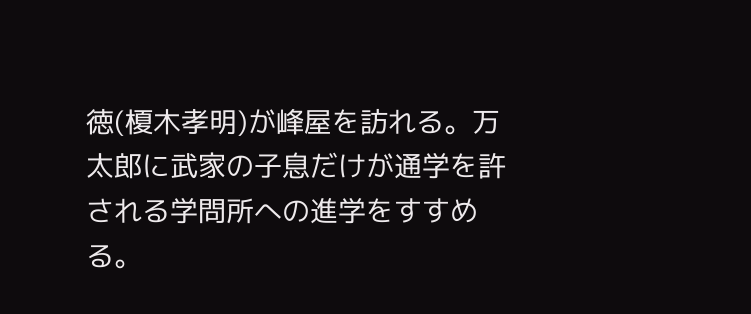徳(榎木孝明)が峰屋を訪れる。万太郎に武家の子息だけが通学を許される学問所への進学をすすめる。